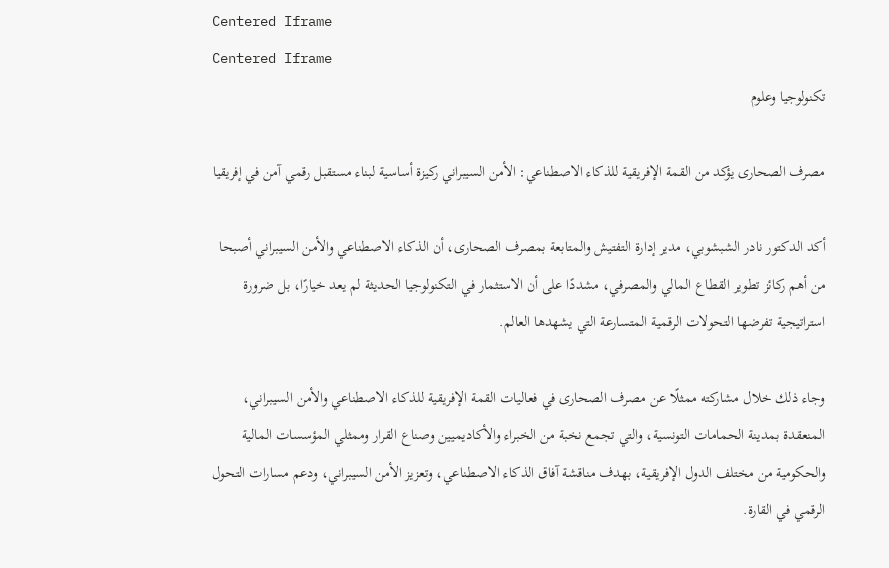Centered Iframe
Centered Iframe
تكنولوجيا وعلوم

مصرف الصحارى يؤكد من القمة الإفريقية للذكاء الاصطناعي: الأمن السيبراني ركيزة أساسية لبناء مستقبل رقمي آمن في إفريقيا

أكد الدكتور نادر الشبشوبي، مدير إدارة التفتيش والمتابعة بمصرف الصحارى، أن الذكاء الاصطناعي والأمن السيبراني أصبحا من أهم ركائز تطوير القطاع المالي والمصرفي، مشددًا على أن الاستثمار في التكنولوجيا الحديثة لم يعد خيارًا، بل ضرورة استراتيجية تفرضها التحولات الرقمية المتسارعة التي يشهدها العالم.

وجاء ذلك خلال مشاركته ممثلًا عن مصرف الصحارى في فعاليات القمة الإفريقية للذكاء الاصطناعي والأمن السيبراني، المنعقدة بمدينة الحمامات التونسية، والتي تجمع نخبة من الخبراء والأكاديميين وصناع القرار وممثلي المؤسسات المالية والحكومية من مختلف الدول الإفريقية، بهدف مناقشة آفاق الذكاء الاصطناعي، وتعزيز الأمن السيبراني، ودعم مسارات التحول الرقمي في القارة.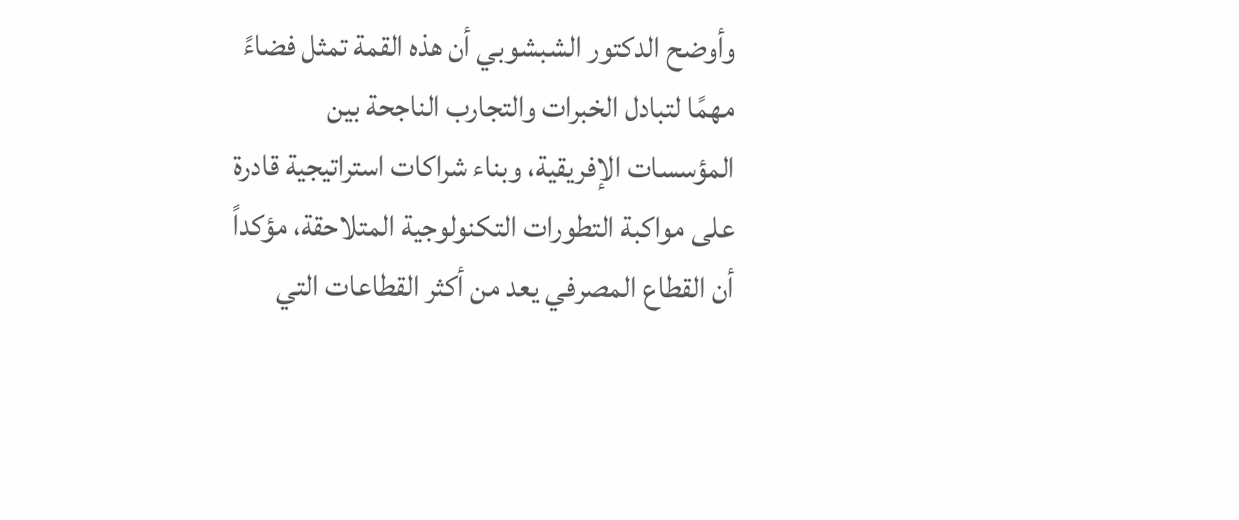وأوضح الدكتور الشبشوبي أن هذه القمة تمثل فضاءً مهمًا لتبادل الخبرات والتجارب الناجحة بين المؤسسات الإفريقية، وبناء شراكات استراتيجية قادرة على مواكبة التطورات التكنولوجية المتلاحقة، مؤكداً أن القطاع المصرفي يعد من أكثر القطاعات التي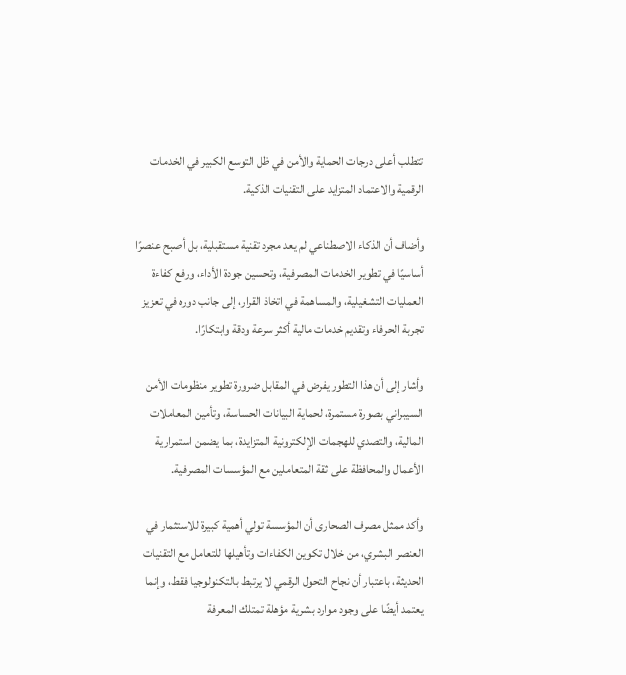تتطلب أعلى درجات الحماية والأمن في ظل التوسع الكبير في الخدمات الرقمية والاعتماد المتزايد على التقنيات الذكية.

وأضاف أن الذكاء الاصطناعي لم يعد مجرد تقنية مستقبلية، بل أصبح عنصرًا أساسيًا في تطوير الخدمات المصرفية، وتحسين جودة الأداء، ورفع كفاءة العمليات التشغيلية، والمساهمة في اتخاذ القرار، إلى جانب دوره في تعزيز تجربة الحرفاء وتقديم خدمات مالية أكثر سرعة ودقة وابتكارًا.

وأشار إلى أن هذا التطور يفرض في المقابل ضرورة تطوير منظومات الأمن السيبراني بصورة مستمرة، لحماية البيانات الحساسة، وتأمين المعاملات المالية، والتصدي للهجمات الإلكترونية المتزايدة، بما يضمن استمرارية الأعمال والمحافظة على ثقة المتعاملين مع المؤسسات المصرفية.

وأكد ممثل مصرف الصحارى أن المؤسسة تولي أهمية كبيرة للاستثمار في العنصر البشري، من خلال تكوين الكفاءات وتأهيلها للتعامل مع التقنيات الحديثة، باعتبار أن نجاح التحول الرقمي لا يرتبط بالتكنولوجيا فقط، وإنما يعتمد أيضًا على وجود موارد بشرية مؤهلة تمتلك المعرفة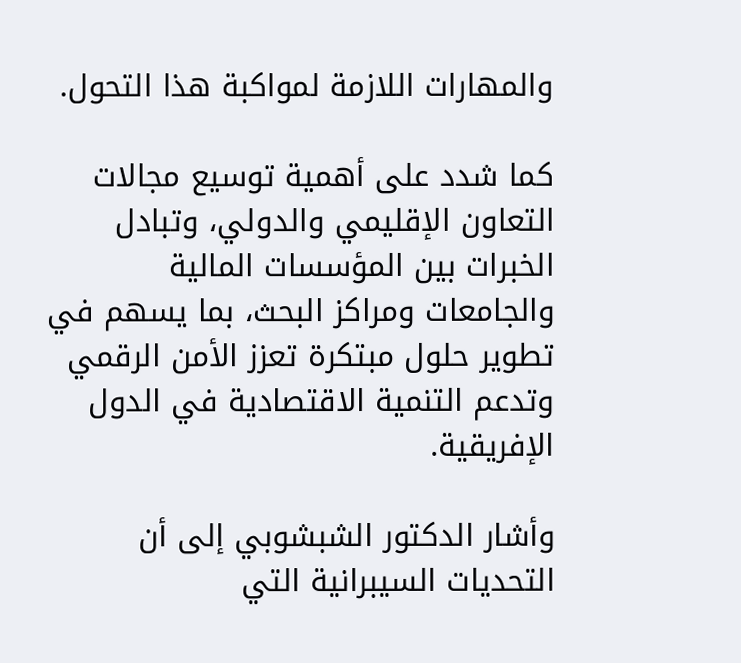والمهارات اللازمة لمواكبة هذا التحول.

كما شدد على أهمية توسيع مجالات التعاون الإقليمي والدولي، وتبادل الخبرات بين المؤسسات المالية والجامعات ومراكز البحث، بما يسهم في تطوير حلول مبتكرة تعزز الأمن الرقمي وتدعم التنمية الاقتصادية في الدول الإفريقية.

وأشار الدكتور الشبشوبي إلى أن التحديات السيبرانية التي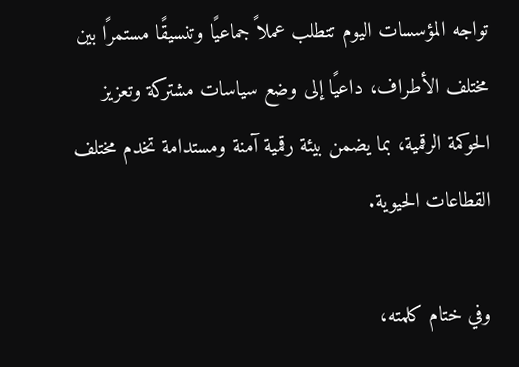تواجه المؤسسات اليوم تتطلب عملاً جماعيًا وتنسيقًا مستمرًا بين مختلف الأطراف، داعيًا إلى وضع سياسات مشتركة وتعزيز الحوكمة الرقمية، بما يضمن بيئة رقمية آمنة ومستدامة تخدم مختلف القطاعات الحيوية.

وفي ختام كلمته،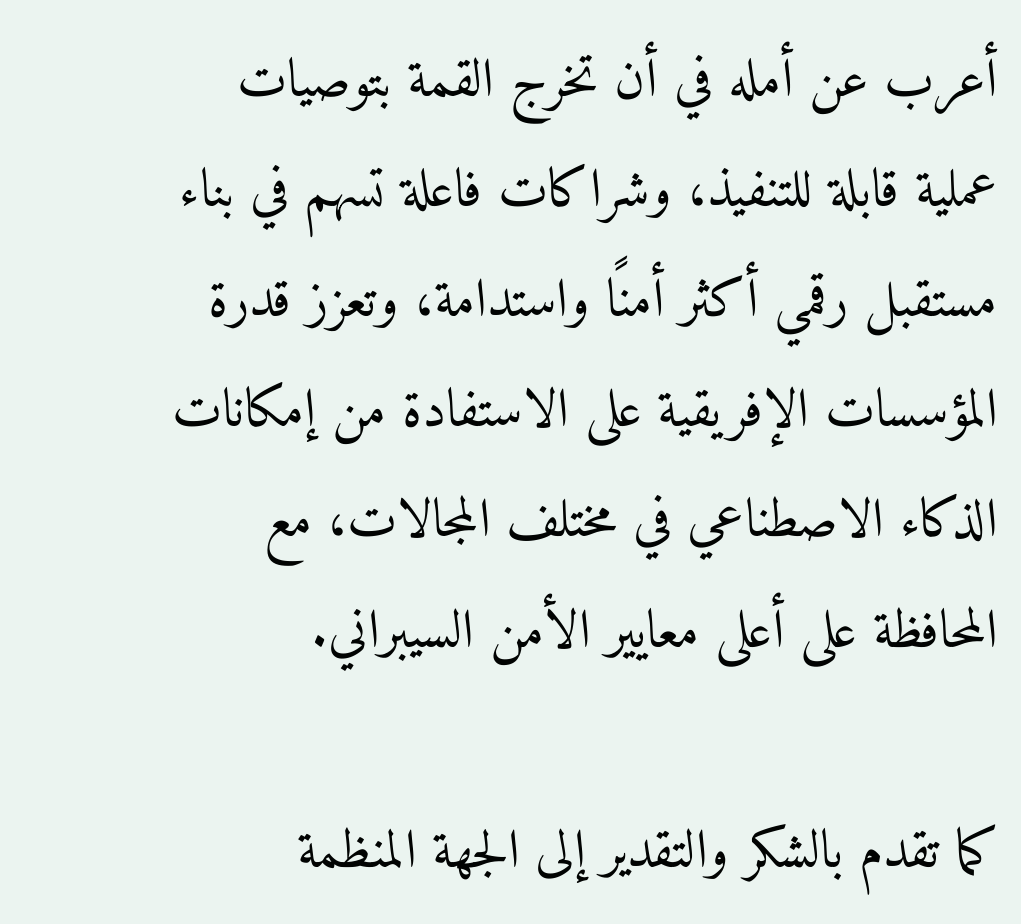أعرب عن أمله في أن تخرج القمة بتوصيات عملية قابلة للتنفيذ، وشراكات فاعلة تسهم في بناء مستقبل رقمي أكثر أمنًا واستدامة، وتعزز قدرة المؤسسات الإفريقية على الاستفادة من إمكانات الذكاء الاصطناعي في مختلف المجالات، مع المحافظة على أعلى معايير الأمن السيبراني.

كما تقدم بالشكر والتقدير إلى الجهة المنظمة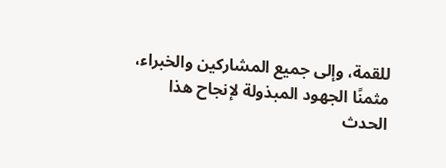للقمة، وإلى جميع المشاركين والخبراء، مثمنًا الجهود المبذولة لإنجاح هذا الحدث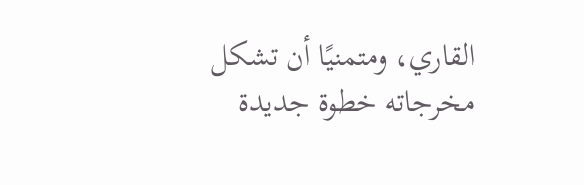القاري، ومتمنيًا أن تشكل مخرجاته خطوة جديدة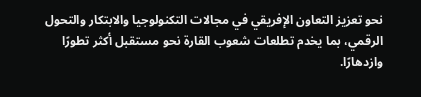نحو تعزيز التعاون الإفريقي في مجالات التكنولوجيا والابتكار والتحول الرقمي، بما يخدم تطلعات شعوب القارة نحو مستقبل أكثر تطورًا وازدهارًا.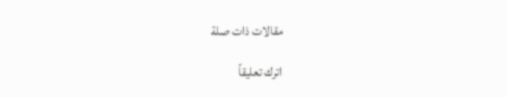مقالات ذات صلة

اترك تعليقاً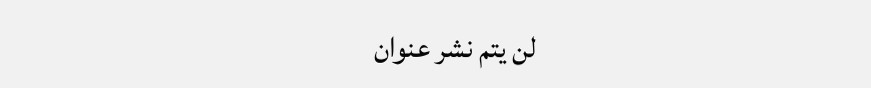لن يتم نشر عنوان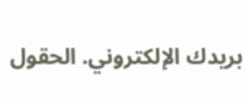بريدك الإلكتروني. الحقول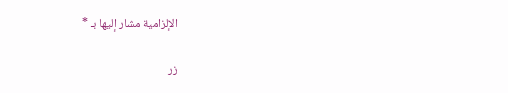الإلزامية مشار إليها بـ *

زر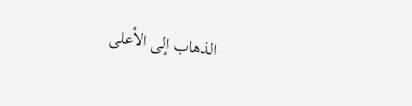الذهاب إلى الأعلى